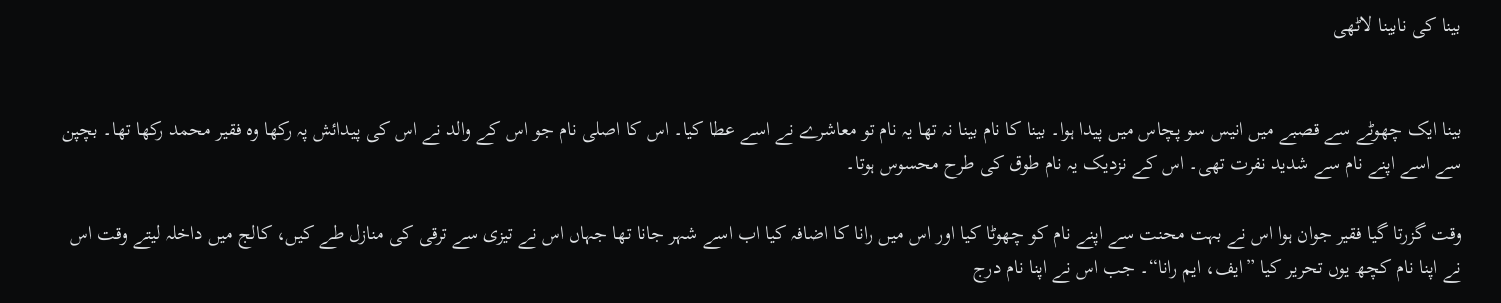بینا کی نابینا لاٹھی


بینا ایک چھوٹے سے قصبے میں انیس سو پچاس میں پیدا ہوا۔ بینا کا نام بینا نہ تھا یہ نام تو معاشرے نے اسے عطا کیا۔ اس کا اصلی نام جو اس کے والد نے اس کی پیدائش پہ رکھا وہ فقیر محمد رکھا تھا۔ بچپن سے اسے اپنے نام سے شدید نفرت تھی۔ اس کے نزدیک یہ نام طوق کی طرح محسوس ہوتا۔

وقت گزرتا گیا فقیر جوان ہوا اس نے بہت محنت سے اپنے نام کو چھوٹا کیا اور اس میں رانا کا اضافہ کیا اب اسے شہر جانا تھا جہاں اس نے تیزی سے ترقی کی منازل طے کیں، کالج میں داخلہ لیتے وقت اس نے اپنا نام کچھ یوں تحریر کیا ”ایف، ایم رانا“۔ جب اس نے اپنا نام درج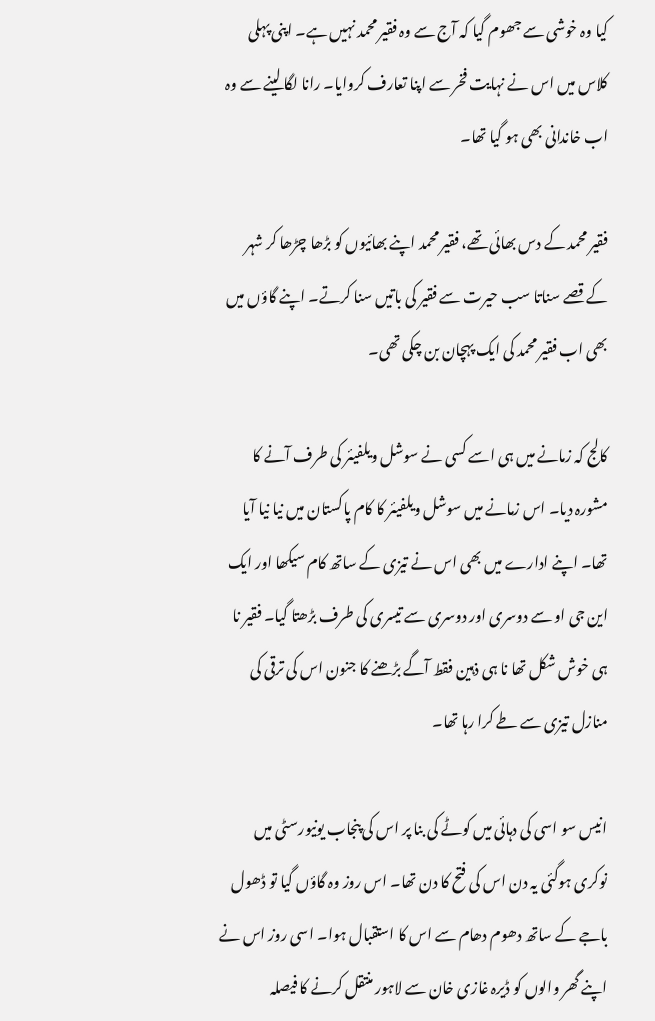کیا وہ خوشی سے جھوم گیا کہ آج سے وہ فقیر محمد نہیں ہے۔ اپنی پہلی کلاس میں اس نے نہایت فخر سے اپنا تعارف کروایا۔ رانا لگا لینے سے وہ اب خاندانی بھی ہو گیا تھا۔

فقیر محمد کے دس بھائی تھے، فقیر محمد اپنے بھائیوں کو بڑھا چڑھا کر شہر کے قصے سناتا سب حیرت سے فقیر کی باتیں سنا کرتے۔ اپنے گاؤں میں بھی اب فقیر محمد کی ایک پہچان بن چکی تھی۔

کالج کہ زمانے میں ہی اسے کسی نے سوشل ویلفیئر کی طرف آنے کا مشورہ دیا۔ اس زمانے میں سوشل ویلفیئر کا کام پاکستان میں نیا نیا آیا تھا۔ اپنے ادارے میں بھی اس نے تیزی کے ساتھ کام سیکھا اور ایک این جی او سے دوسری اور دوسری سے تیسری کی طرف بڑھتا گیا۔ فقیر نا ہی خوش شکل تھا نا ہی ذہین فقط آگے بڑھنے کا جنون اس کی ترقی کی منازل تیزی سے طے کرا رہا تھا۔

انیس سو اسی کی دہائی میں کوٹے کی بنا پر اس کی پنجاب یونیورسٹی میں نوکری ہوگئی یہ دن اس کی فتح کا دن تھا۔ اس روز وہ گاؤں گیا تو ڈھول باجے کے ساتھ دھوم دھام سے اس کا استقبال ہوا۔ اسی روز اس نے اپنے گھر والوں کو ڈیرہ غازی خان سے لاہور منتقل کرنے کا فیصلہ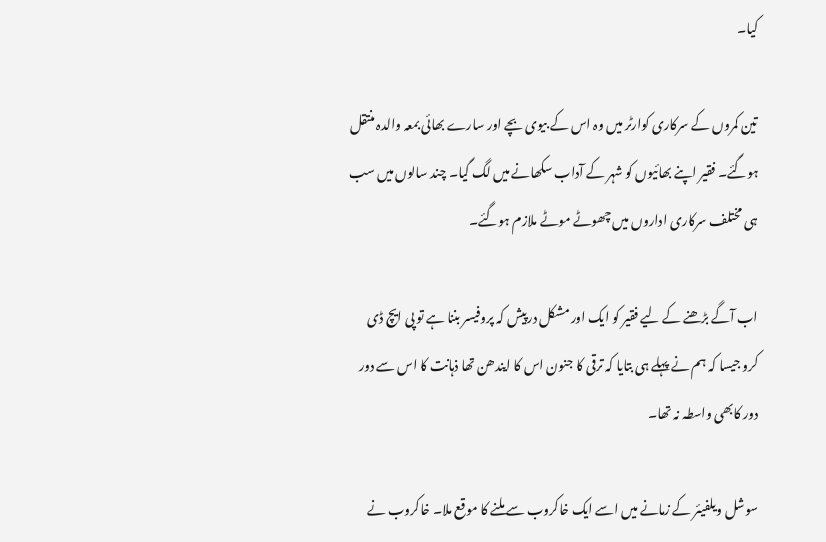کیا۔

تین کمروں کے سرکاری کوارٹر میں وہ اس کے بیوی بچے اور سارے بھائی بمعہ والدہ منتقل ہوگئے۔ فقیر اپنے بھائیوں کو شہر کے آداب سکھانے میں لگ گیا۔ چند سالوں میں سب ہی مختلف سرکاری اداروں میں چھوٹے موٹے ملازم ہوگئے۔

اب آگے بڑھنے کے لیے فقیر کو ایک اور مشکل درپیش کہ پروفیسر بننا ہے تو پی ایچ ڈی کرو جیسا کہ ہم نے پہلے ہی بتایا کہ ترقی کا جنون اس کا ایندھن تھا ذہانت کا اس سے دور دور کابھی واسطہ نہ تھا۔

سوشل ویلفیئر کے زمانے میں اسے ایک خاکروب سے ملنے کا موقع ملا۔ خاکروب نے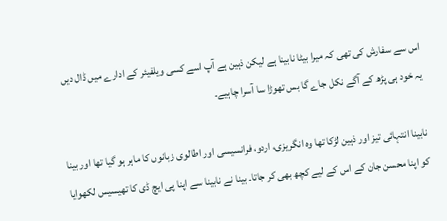اس سے سفارش کی تھی کہ میرا بیٹا نابینا ہے لیکن ذہین ہے آپ اسے کسی ویلفیئر کے ادارے میں ڈال دیں یہ خود ہی پڑھ کے آگے نکل جاے گا بس تھوڑا سا آسرا چاہیے۔

نابینا انتہائی تیز اور ذہین لڑکا تھا وہ انگریزی، اردو، فرانسیسی اور اطالوی زبانوں کا ماہر ہو گیا تھا اور بینا کو اپنا محسن جان کے اس کے لیے کچھ بھی کر جاتا۔ بینا نے نابینا سے اپنا پی ایچ ڈی کا تھیسیس لکھوایا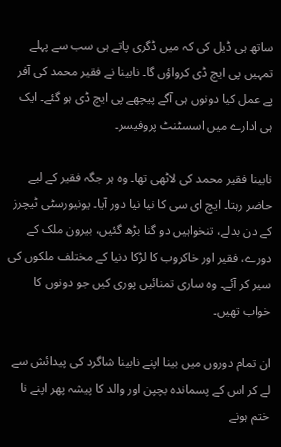ساتھ ہی ڈیل کی کہ میں ڈگری پاتے ہی سب سے پہلے تمہیں پی ایچ ڈی کرواؤں گا۔ نابینا نے فقیر محمد کی آفر پے عمل کیا دونوں ہی آگے پیچھے پی ایچ ڈی ہو گئے۔ ایک ہی ادارے میں اسسٹنٹ پروفیسر۔

نابینا فقیر محمد کی لاٹھی تھا۔ وہ ہر جگہ فقیر کے لیے حاضر رہتا۔ ایچ ای سی کا نیا نیا دور آیا۔ یونیورسٹی ٹیچرز کے دن بدلے، تنخواہیں دو گنا بڑھ گئیں، بیرون ملک کے دورے، فقیر اور خاکروب کا لڑکا دنیا کے مختلف ملکوں کی سیر کر آئے۔ وہ ساری تمنائیں پوری کیں جو دونوں کا خواب تھیں۔

ان تمام دوروں میں بینا اپنے نابینا شاگرد کی پیدائش سے لے کر اس کے پسماندہ بچپن اور والد کا پیشہ پھر اپنے نا ختم ہونے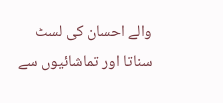والے احسان کی لسٹ سناتا اور تماشائیوں سے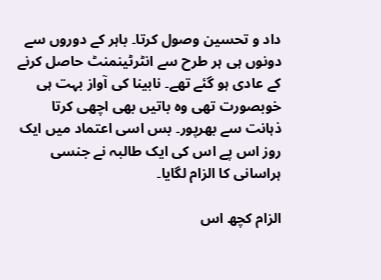داد و تحسین وصول کرتا۔ باہر کے دوروں سے دونوں ہی ہر طرح سے انٹرٹینمنٹ حاصل کرنے کے عادی ہو گئے تھے۔ نابینا کی آواز بہت ہی خوبصورت تھی وہ باتیں بھی اچھی کرتا ذہانت سے بھرپور۔ بس اسی اعتماد میں ایک روز اس پے اس کی ایک طالبہ نے جنسی ہراسانی کا الزام لگایا۔

الزام کچھ اس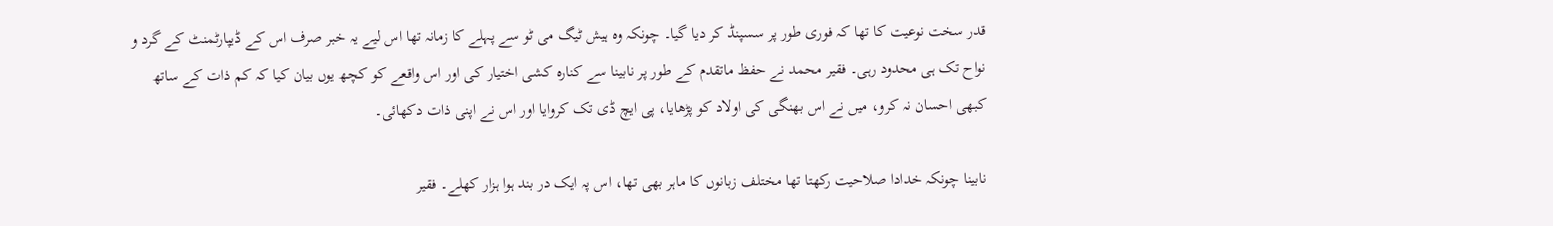قدر سخت نوعیت کا تھا کہ فوری طور پر سسپنڈ کر دیا گیا۔ چونکہ وہ ہیش ٹیگ می ٹو سے پہلے کا زمانہ تھا اس لیے یہ خبر صرف اس کے ڈیپارٹمنٹ کے گرد و نواح تک ہی محدود رہی۔ فقیر محمد نے حفظ ماتقدم کے طور پر نابینا سے کنارہ کشی اختیار کی اور اس واقعے کو کچھ یوں بیان کیا کہ کم ذات کے ساتھ کبھی احسان نہ کرو، میں نے اس بھنگی کی اولاد کو پڑھایا، پی ایچ ڈی تک کروایا اور اس نے اپنی ذات دکھائی۔

نابینا چونکہ خدادا صلاحیت رکھتا تھا مختلف زبانوں کا ماہر بھی تھا، اس پہ ایک در بند ہوا ہزار کھلے۔ فقیر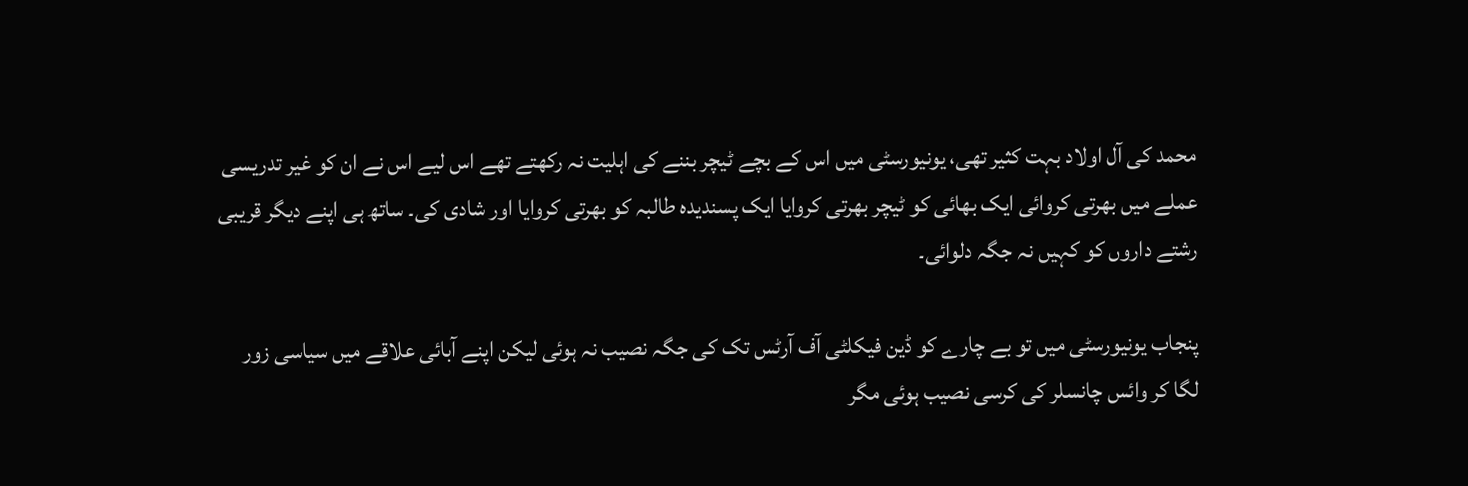محمد کی آل اولاد بہت کثیر تھی، یونیورسٹی میں اس کے بچے ٹیچر بننے کی اہلیت نہ رکھتے تھے اس لیے اس نے ان کو غیر تدریسی عملے میں بھرتی کروائی ایک بھائی کو ٹیچر بھرتی کروایا ایک پسندیدہ طالبہ کو بھرتی کروایا اور شادی کی۔ ساتھ ہی اپنے دیگر قریبی رشتے داروں کو کہیں نہ جگہ دلوائی۔

پنجاب یونیورسٹی میں تو بے چارے کو ڈین فیکلٹی آف آرٹس تک کی جگہ نصیب نہ ہوئی لیکن اپنے آبائی علاقے میں سیاسی زور لگا کر وائس چانسلر کی کرسی نصیب ہوئی مگر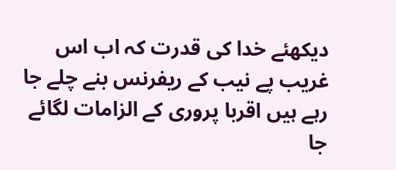دیکھئے خدا کی قدرت کہ اب اس غریب پے نیب کے ریفرنس بنے چلے جا رہے ہیں اقربا پروری کے الزامات لگائے جا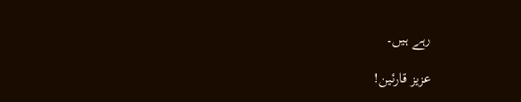رہے ہیں۔

عزیز قارئین!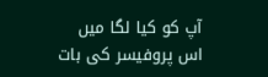آپ کو کیا لگا میں اس پروفیسر کی بات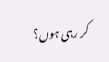کر رہی ہوں؟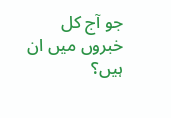جو آج کل خبروں میں ان ہیں؟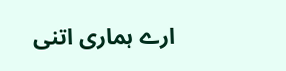ارے ہماری اتنی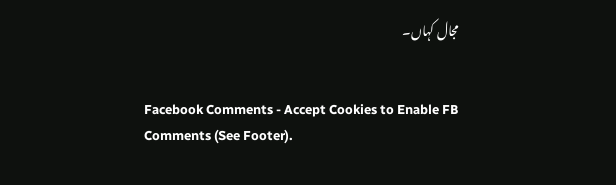مجال کہاں۔


Facebook Comments - Accept Cookies to Enable FB Comments (See Footer).